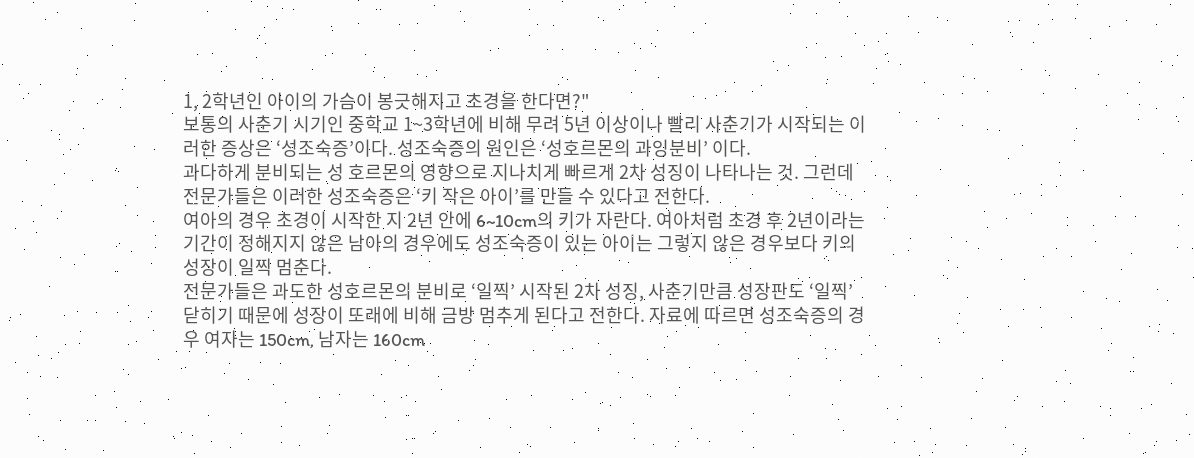1, 2학년인 아이의 가슴이 봉긋해지고 초경을 한다면?"
보통의 사춘기 시기인 중학교 1~3학년에 비해 무려 5년 이상이나 빨리 사춘기가 시작되는 이러한 증상은 ‘성조숙증’이다. 성조숙증의 원인은 ‘성호르몬의 과잉분비’ 이다.
과다하게 분비되는 성 호르몬의 영향으로 지나치게 빠르게 2차 성징이 나타나는 것. 그런데 전문가들은 이러한 성조숙증은 ‘키 작은 아이’를 만들 수 있다고 전한다.
여아의 경우 초경이 시작한 지 2년 안에 6~10cm의 키가 자란다. 여아처럼 초경 후 2년이라는 기간이 정해지지 않은 남아의 경우에도 성조숙증이 있는 아이는 그렇지 않은 경우보다 키의 성장이 일찍 멈춘다.
전문가들은 과도한 성호르몬의 분비로 ‘일찍’ 시작된 2차 성징, 사춘기만큼 성장판도 ‘일찍’ 닫히기 때문에 성장이 또래에 비해 금방 멈추게 된다고 전한다. 자료에 따르면 성조숙증의 경우 여자는 150cm, 남자는 160cm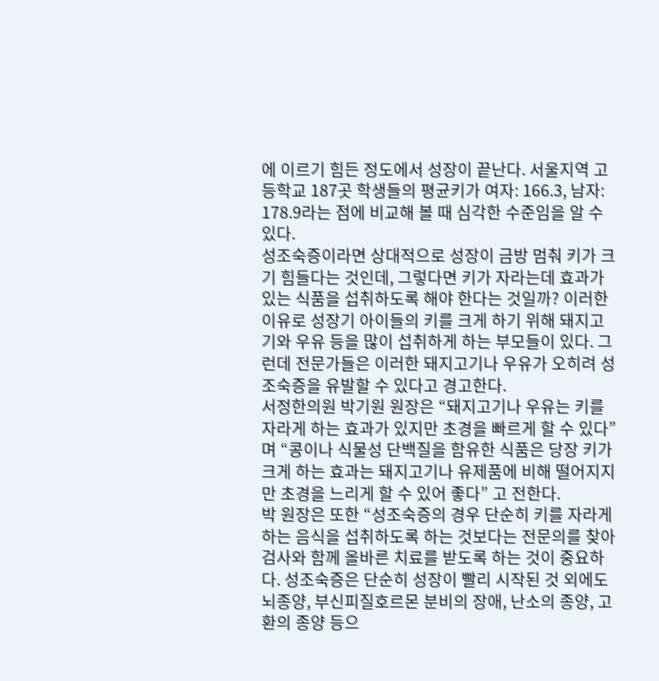에 이르기 힘든 정도에서 성장이 끝난다. 서울지역 고등학교 187곳 학생들의 평균키가 여자: 166.3, 남자: 178.9라는 점에 비교해 볼 때 심각한 수준임을 알 수 있다.
성조숙증이라면 상대적으로 성장이 금방 멈춰 키가 크기 힘들다는 것인데, 그렇다면 키가 자라는데 효과가 있는 식품을 섭취하도록 해야 한다는 것일까? 이러한 이유로 성장기 아이들의 키를 크게 하기 위해 돼지고기와 우유 등을 많이 섭취하게 하는 부모들이 있다. 그런데 전문가들은 이러한 돼지고기나 우유가 오히려 성조숙증을 유발할 수 있다고 경고한다.
서정한의원 박기원 원장은 “돼지고기나 우유는 키를 자라게 하는 효과가 있지만 초경을 빠르게 할 수 있다”며 “콩이나 식물성 단백질을 함유한 식품은 당장 키가 크게 하는 효과는 돼지고기나 유제품에 비해 떨어지지만 초경을 느리게 할 수 있어 좋다” 고 전한다.
박 원장은 또한 “성조숙증의 경우 단순히 키를 자라게 하는 음식을 섭취하도록 하는 것보다는 전문의를 찾아 검사와 함께 올바른 치료를 받도록 하는 것이 중요하다. 성조숙증은 단순히 성장이 빨리 시작된 것 외에도 뇌종양, 부신피질호르몬 분비의 장애, 난소의 종양, 고환의 종양 등으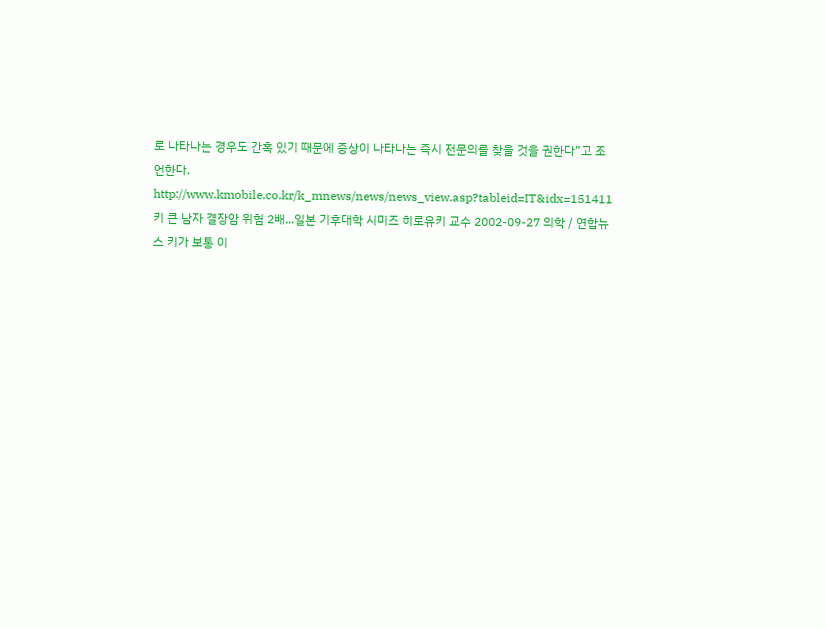로 나타나는 경우도 간혹 있기 때문에 증상이 나타나는 즉시 전문의를 찾을 것을 권한다”고 조언한다.
http://www.kmobile.co.kr/k_mnews/news/news_view.asp?tableid=IT&idx=151411
키 큰 남자 결장암 위험 2배...일본 기후대학 시미즈 히로유키 교수 2002-09-27 의학 / 연합뉴스 키가 보통 이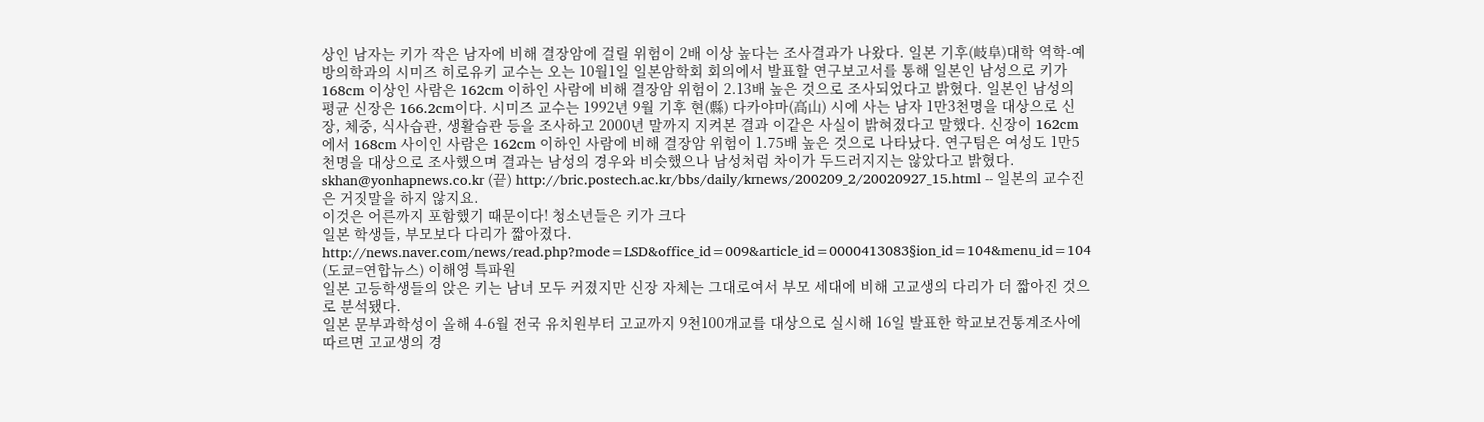상인 남자는 키가 작은 남자에 비해 결장암에 걸릴 위험이 2배 이상 높다는 조사결과가 나왔다. 일본 기후(岐阜)대학 역학-예방의학과의 시미즈 히로유키 교수는 오는 10월1일 일본암학회 회의에서 발표할 연구보고서를 통해 일본인 남성으로 키가 168cm 이상인 사람은 162cm 이하인 사람에 비해 결장암 위험이 2.13배 높은 것으로 조사되었다고 밝혔다. 일본인 남성의 평균 신장은 166.2cm이다. 시미즈 교수는 1992년 9월 기후 현(縣) 다카야마(高山) 시에 사는 남자 1만3천명을 대상으로 신장, 체중, 식사습관, 생활습관 등을 조사하고 2000년 말까지 지켜본 결과 이같은 사실이 밝혀졌다고 말했다. 신장이 162cm에서 168cm 사이인 사람은 162cm 이하인 사람에 비해 결장암 위험이 1.75배 높은 것으로 나타났다. 연구팀은 여성도 1만5천명을 대상으로 조사했으며 결과는 남성의 경우와 비슷했으나 남성처럼 차이가 두드러지지는 않았다고 밝혔다. skhan@yonhapnews.co.kr (끝) http://bric.postech.ac.kr/bbs/daily/krnews/200209_2/20020927_15.html -- 일본의 교수진은 거짓말을 하지 않지요.
이것은 어른까지 포함했기 때문이다! 청소년들은 키가 크다
일본 학생들, 부모보다 다리가 짧아졌다.
http://news.naver.com/news/read.php?mode=LSD&office_id=009&article_id=0000413083§ion_id=104&menu_id=104
(도쿄=연합뉴스) 이해영 특파원
일본 고등학생들의 앉은 키는 남녀 모두 커졌지만 신장 자체는 그대로여서 부모 세대에 비해 고교생의 다리가 더 짧아진 것으로 분석됐다.
일본 문부과학성이 올해 4-6월 전국 유치원부터 고교까지 9천100개교를 대상으로 실시해 16일 발표한 학교보건통계조사에 따르면 고교생의 경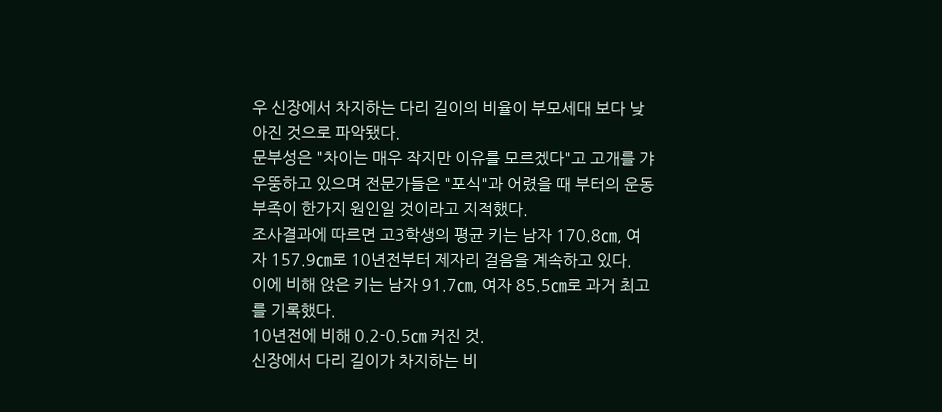우 신장에서 차지하는 다리 길이의 비율이 부모세대 보다 낮아진 것으로 파악됐다.
문부성은 "차이는 매우 작지만 이유를 모르겠다"고 고개를 갸우뚱하고 있으며 전문가들은 "포식"과 어렸을 때 부터의 운동부족이 한가지 원인일 것이라고 지적했다.
조사결과에 따르면 고3학생의 평균 키는 남자 170.8㎝, 여자 157.9㎝로 10년전부터 제자리 걸음을 계속하고 있다.
이에 비해 앉은 키는 남자 91.7㎝, 여자 85.5㎝로 과거 최고를 기록했다.
10년전에 비해 0.2-0.5㎝ 커진 것.
신장에서 다리 길이가 차지하는 비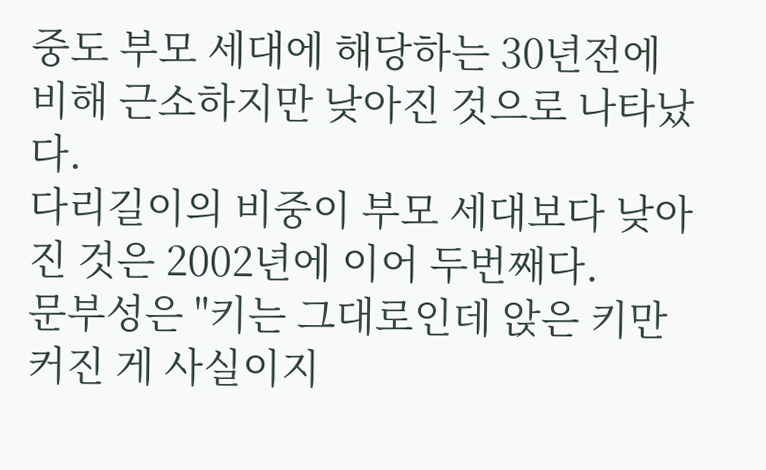중도 부모 세대에 해당하는 30년전에 비해 근소하지만 낮아진 것으로 나타났다.
다리길이의 비중이 부모 세대보다 낮아진 것은 2002년에 이어 두번째다.
문부성은 "키는 그대로인데 앉은 키만 커진 게 사실이지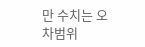만 수치는 오차범위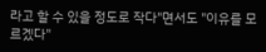라고 할 수 있을 정도로 작다"면서도 "이유를 모르겠다"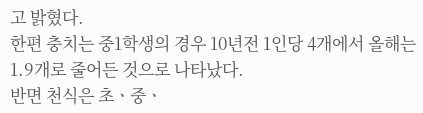고 밝혔다.
한편 충치는 중1학생의 경우 10년전 1인당 4개에서 올해는 1.9개로 줄어든 것으로 나타났다.
반면 천식은 초ㆍ중ㆍ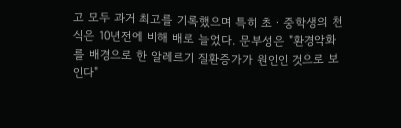고 모두 과거 최고를 기록했으며 특히 초ㆍ중학생의 천식은 10년전에 비해 배로 늘었다. 문부성은 "환경악화를 배경으로 한 알레르기 질환증가가 원인인 것으로 보인다"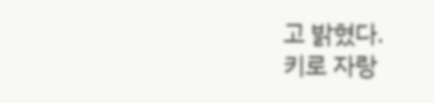고 밝혔다.
키로 자랑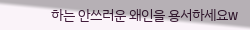하는 안쓰러운 왜인을 용서하세요w